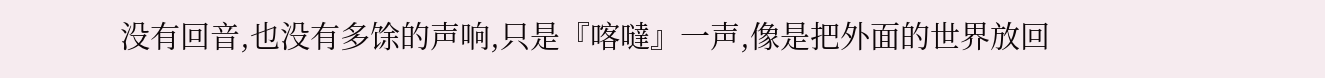没有回音,也没有多馀的声响,只是『喀噠』一声,像是把外面的世界放回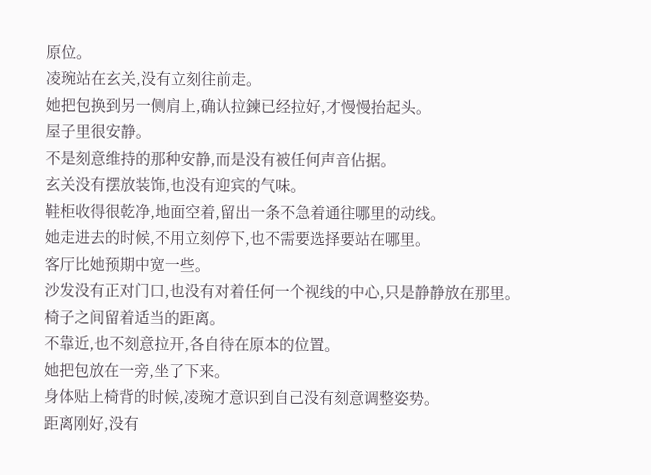原位。
凌琬站在玄关,没有立刻往前走。
她把包换到另一侧肩上,确认拉鍊已经拉好,才慢慢抬起头。
屋子里很安静。
不是刻意维持的那种安静,而是没有被任何声音佔据。
玄关没有摆放装饰,也没有迎宾的气味。
鞋柜收得很乾净,地面空着,留出一条不急着通往哪里的动线。
她走进去的时候,不用立刻停下,也不需要选择要站在哪里。
客厅比她预期中宽一些。
沙发没有正对门口,也没有对着任何一个视线的中心,只是静静放在那里。
椅子之间留着适当的距离。
不靠近,也不刻意拉开,各自待在原本的位置。
她把包放在一旁,坐了下来。
身体贴上椅背的时候,凌琬才意识到自己没有刻意调整姿势。
距离刚好,没有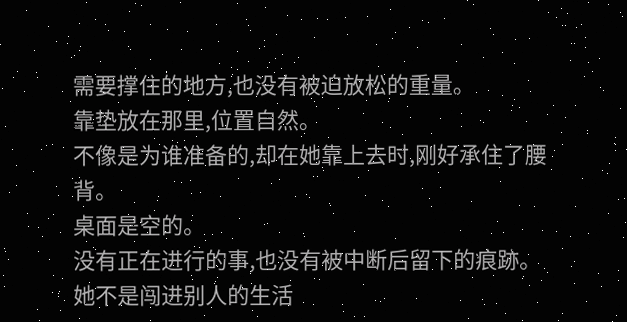需要撑住的地方,也没有被迫放松的重量。
靠垫放在那里,位置自然。
不像是为谁准备的,却在她靠上去时,刚好承住了腰背。
桌面是空的。
没有正在进行的事,也没有被中断后留下的痕跡。
她不是闯进别人的生活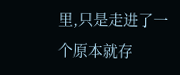里,只是走进了一个原本就存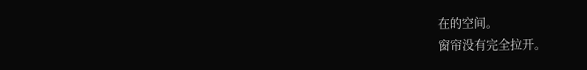在的空间。
窗帘没有完全拉开。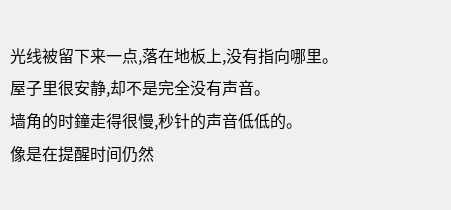光线被留下来一点,落在地板上,没有指向哪里。
屋子里很安静,却不是完全没有声音。
墙角的时鐘走得很慢,秒针的声音低低的。
像是在提醒时间仍然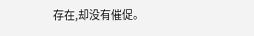存在,却没有催促。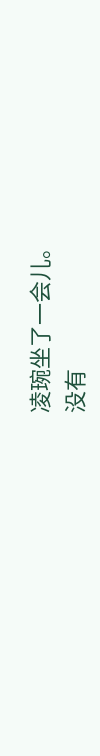凌琬坐了一会儿。
没有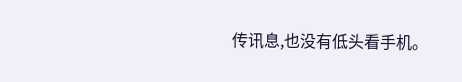传讯息,也没有低头看手机。